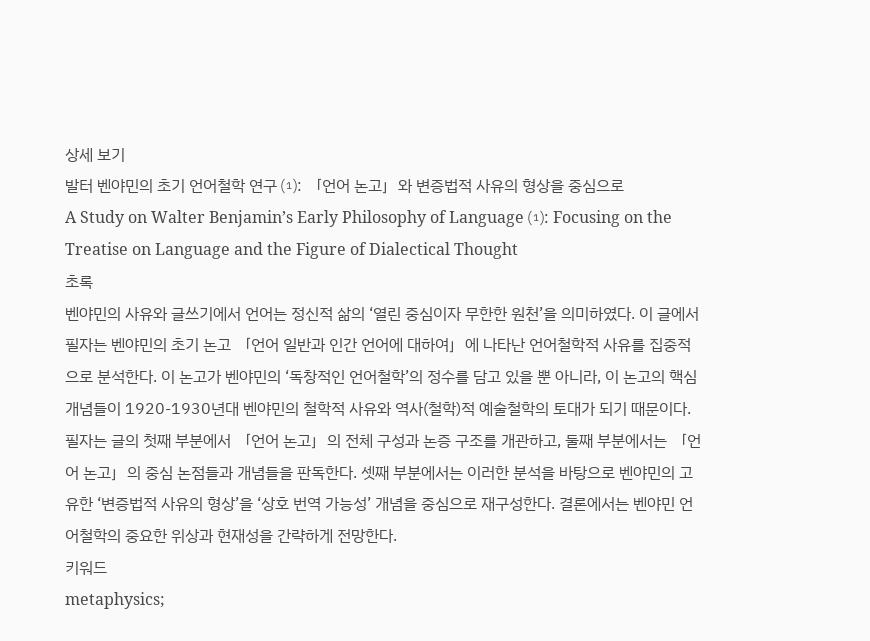상세 보기
발터 벤야민의 초기 언어철학 연구 ⑴: 「언어 논고」와 변증법적 사유의 형상을 중심으로
A Study on Walter Benjamin’s Early Philosophy of Language ⑴: Focusing on the Treatise on Language and the Figure of Dialectical Thought
초록
벤야민의 사유와 글쓰기에서 언어는 정신적 삶의 ‘열린 중심이자 무한한 원천’을 의미하였다. 이 글에서 필자는 벤야민의 초기 논고 「언어 일반과 인간 언어에 대하여」에 나타난 언어철학적 사유를 집중적으로 분석한다. 이 논고가 벤야민의 ‘독창적인 언어철학’의 정수를 담고 있을 뿐 아니라, 이 논고의 핵심 개념들이 1920-1930년대 벤야민의 철학적 사유와 역사(철학)적 예술철학의 토대가 되기 때문이다. 필자는 글의 첫째 부분에서 「언어 논고」의 전체 구성과 논증 구조를 개관하고, 둘째 부분에서는 「언어 논고」의 중심 논점들과 개념들을 판독한다. 셋째 부분에서는 이러한 분석을 바탕으로 벤야민의 고유한 ‘변증법적 사유의 형상’을 ‘상호 번역 가능성’ 개념을 중심으로 재구성한다. 결론에서는 벤야민 언어철학의 중요한 위상과 현재성을 간략하게 전망한다.
키워드
metaphysics;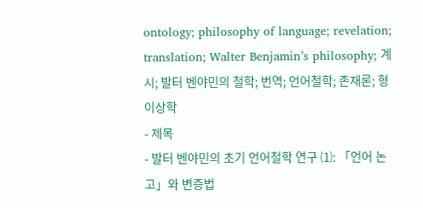ontology; philosophy of language; revelation; translation; Walter Benjamin’s philosophy; 계시; 발터 벤야민의 철학; 번역; 언어철학; 존재론; 형이상학
- 제목
- 발터 벤야민의 초기 언어철학 연구 ⑴: 「언어 논고」와 변증법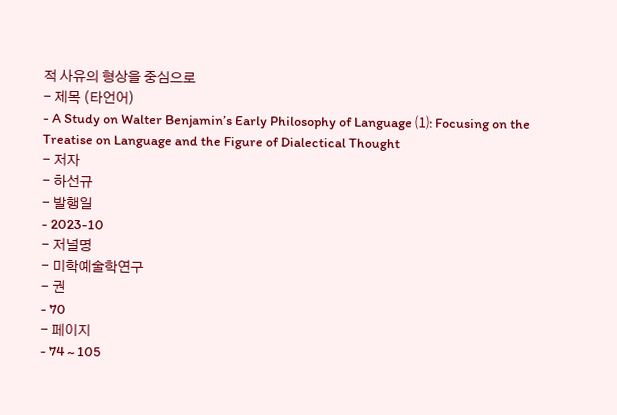적 사유의 형상을 중심으로
- 제목 (타언어)
- A Study on Walter Benjamin’s Early Philosophy of Language ⑴: Focusing on the Treatise on Language and the Figure of Dialectical Thought
- 저자
- 하선규
- 발행일
- 2023-10
- 저널명
- 미학예술학연구
- 권
- 70
- 페이지
- 74 ~ 105